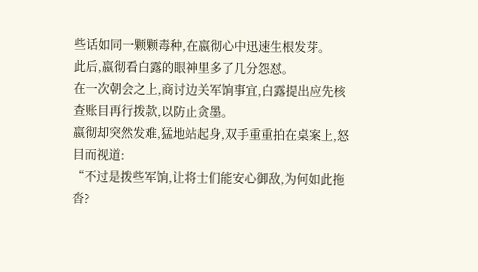些话如同一颗颗毒种,在嬴彻心中迅速生根发芽。
此后,嬴彻看白露的眼神里多了几分怨怼。
在一次朝会之上,商讨边关军饷事宜,白露提出应先核查账目再行拨款,以防止贪墨。
嬴彻却突然发难,猛地站起身,双手重重拍在桌案上,怒目而视道:
“不过是拨些军饷,让将士们能安心御敌,为何如此拖沓?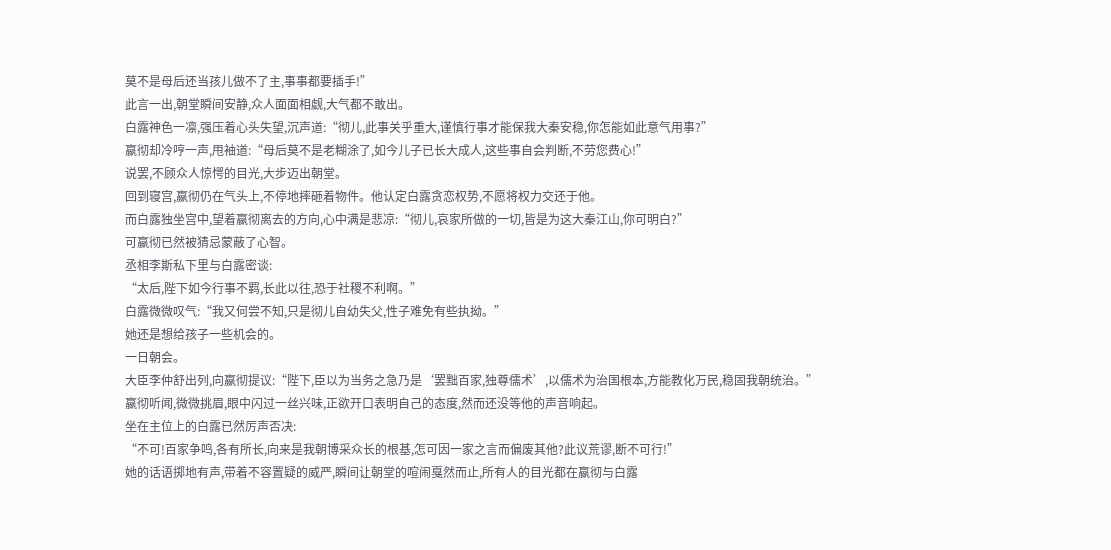莫不是母后还当孩儿做不了主,事事都要插手!”
此言一出,朝堂瞬间安静,众人面面相觑,大气都不敢出。
白露神色一凛,强压着心头失望,沉声道:“彻儿,此事关乎重大,谨慎行事才能保我大秦安稳,你怎能如此意气用事?”
嬴彻却冷哼一声,甩袖道:“母后莫不是老糊涂了,如今儿子已长大成人,这些事自会判断,不劳您费心!”
说罢,不顾众人惊愕的目光,大步迈出朝堂。
回到寝宫,嬴彻仍在气头上,不停地摔砸着物件。他认定白露贪恋权势,不愿将权力交还于他。
而白露独坐宫中,望着嬴彻离去的方向,心中满是悲凉:“彻儿,哀家所做的一切,皆是为这大秦江山,你可明白?”
可嬴彻已然被猜忌蒙蔽了心智。
丞相李斯私下里与白露密谈:
“太后,陛下如今行事不羁,长此以往,恐于社稷不利啊。”
白露微微叹气:“我又何尝不知,只是彻儿自幼失父,性子难免有些执拗。”
她还是想给孩子一些机会的。
一日朝会。
大臣李仲舒出列,向嬴彻提议:“陛下,臣以为当务之急乃是‘罢黜百家,独尊儒术’,以儒术为治国根本,方能教化万民,稳固我朝统治。”
嬴彻听闻,微微挑眉,眼中闪过一丝兴味,正欲开口表明自己的态度,然而还没等他的声音响起。
坐在主位上的白露已然厉声否决:
“不可!百家争鸣,各有所长,向来是我朝博采众长的根基,怎可因一家之言而偏废其他?此议荒谬,断不可行!”
她的话语掷地有声,带着不容置疑的威严,瞬间让朝堂的喧闹戛然而止,所有人的目光都在嬴彻与白露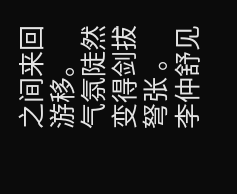之间来回游移。
气氛陡然变得剑拔弩张 。
李仲舒见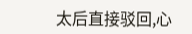太后直接驳回,心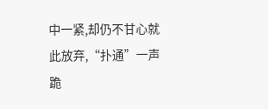中一紧,却仍不甘心就此放弃,“扑通”一声跪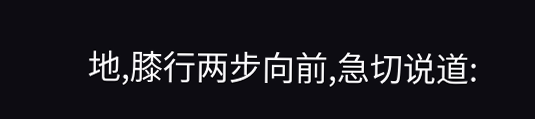地,膝行两步向前,急切说道: